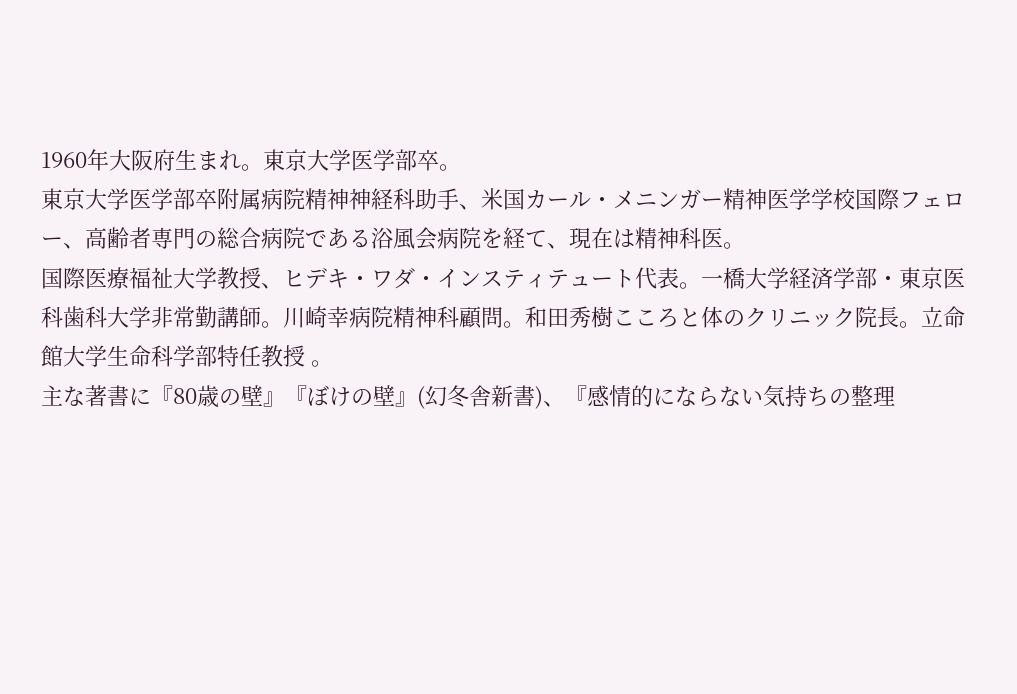1960年大阪府生まれ。東京大学医学部卒。
東京大学医学部卒附属病院精神神経科助手、米国カール・メニンガー精神医学学校国際フェロー、高齢者専門の総合病院である浴風会病院を経て、現在は精神科医。
国際医療福祉大学教授、ヒデキ・ワダ・インスティテュート代表。一橋大学経済学部・東京医科歯科大学非常勤講師。川崎幸病院精神科顧問。和田秀樹こころと体のクリニック院長。立命館大学生命科学部特任教授 。
主な著書に『80歳の壁』『ぼけの壁』(幻冬舎新書)、『感情的にならない気持ちの整理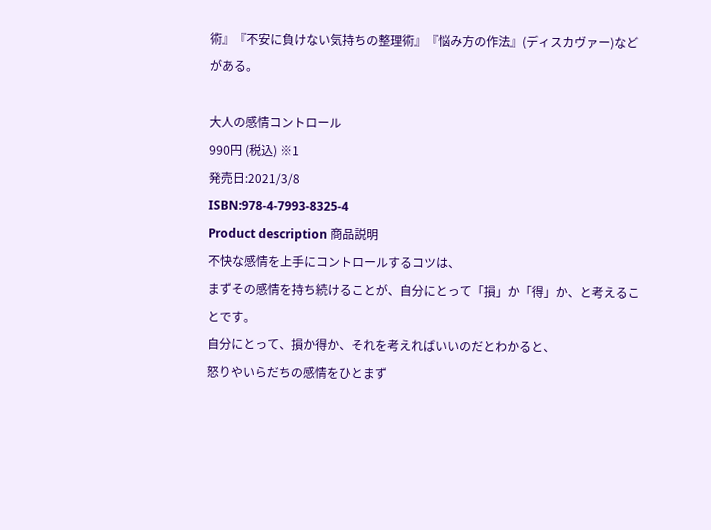術』『不安に負けない気持ちの整理術』『悩み方の作法』(ディスカヴァー)などがある。

大人の感情コントロール
990円 (税込) ※1
発売日:2021/3/8
ISBN:978-4-7993-8325-4
Product description 商品説明
不快な感情を上手にコントロールするコツは、
まずその感情を持ち続けることが、自分にとって「損」か「得」か、と考えることです。
自分にとって、損か得か、それを考えればいいのだとわかると、
怒りやいらだちの感情をひとまず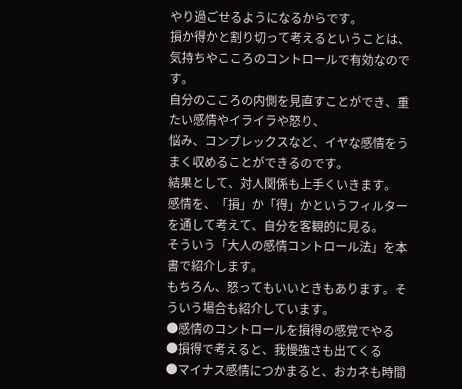やり過ごせるようになるからです。
損か得かと割り切って考えるということは、気持ちやこころのコントロールで有効なのです。
自分のこころの内側を見直すことができ、重たい感情やイライラや怒り、
悩み、コンプレックスなど、イヤな感情をうまく収めることができるのです。
結果として、対人関係も上手くいきます。
感情を、「損」か「得」かというフィルターを通して考えて、自分を客観的に見る。
そういう「大人の感情コントロール法」を本書で紹介します。
もちろん、怒ってもいいときもあります。そういう場合も紹介しています。
●感情のコントロールを損得の感覚でやる
●損得で考えると、我慢強さも出てくる
●マイナス感情につかまると、おカネも時間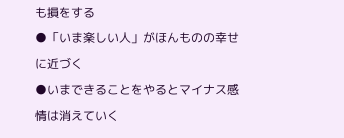も損をする
●「いま楽しい人」がほんものの幸せに近づく
●いまできることをやるとマイナス感情は消えていく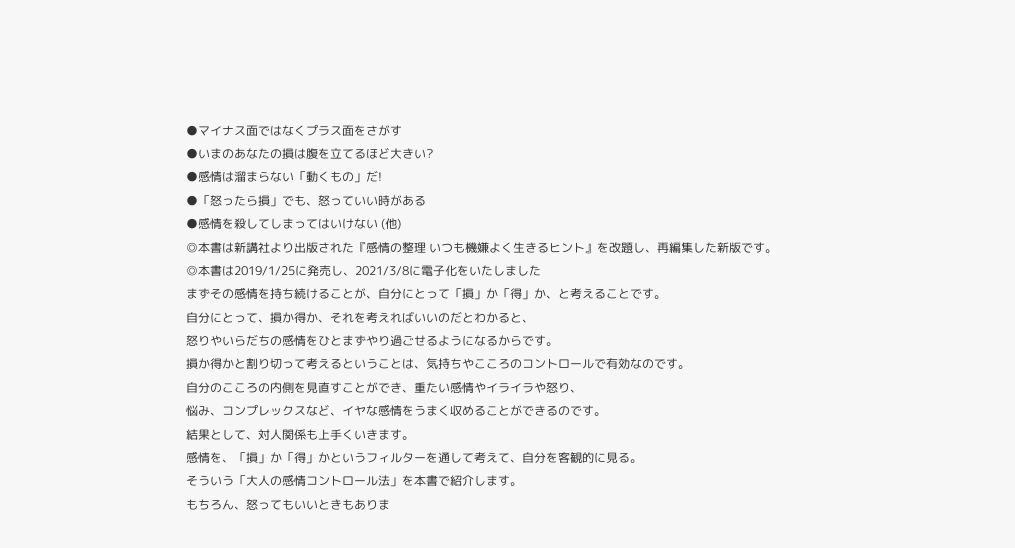●マイナス面ではなくプラス面をさがす
●いまのあなたの損は腹を立てるほど大きい?
●感情は溜まらない「動くもの」だ!
●「怒ったら損」でも、怒っていい時がある
●感情を殺してしまってはいけない (他)
◎本書は新講社より出版された『感情の整理 いつも機嫌よく生きるヒント』を改題し、再編集した新版です。
◎本書は2019/1/25に発売し、2021/3/8に電子化をいたしました
まずその感情を持ち続けることが、自分にとって「損」か「得」か、と考えることです。
自分にとって、損か得か、それを考えればいいのだとわかると、
怒りやいらだちの感情をひとまずやり過ごせるようになるからです。
損か得かと割り切って考えるということは、気持ちやこころのコントロールで有効なのです。
自分のこころの内側を見直すことができ、重たい感情やイライラや怒り、
悩み、コンプレックスなど、イヤな感情をうまく収めることができるのです。
結果として、対人関係も上手くいきます。
感情を、「損」か「得」かというフィルターを通して考えて、自分を客観的に見る。
そういう「大人の感情コントロール法」を本書で紹介します。
もちろん、怒ってもいいときもありま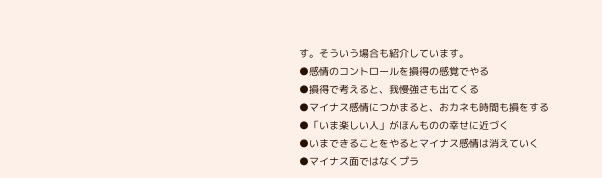す。そういう場合も紹介しています。
●感情のコントロールを損得の感覚でやる
●損得で考えると、我慢強さも出てくる
●マイナス感情につかまると、おカネも時間も損をする
●「いま楽しい人」がほんものの幸せに近づく
●いまできることをやるとマイナス感情は消えていく
●マイナス面ではなくプラ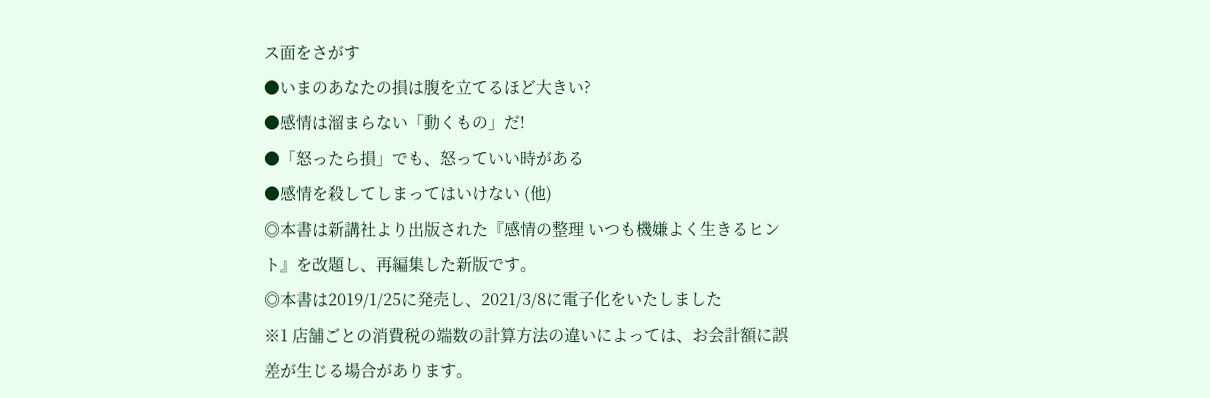ス面をさがす
●いまのあなたの損は腹を立てるほど大きい?
●感情は溜まらない「動くもの」だ!
●「怒ったら損」でも、怒っていい時がある
●感情を殺してしまってはいけない (他)
◎本書は新講社より出版された『感情の整理 いつも機嫌よく生きるヒント』を改題し、再編集した新版です。
◎本書は2019/1/25に発売し、2021/3/8に電子化をいたしました
※1 店舗ごとの消費税の端数の計算方法の違いによっては、お会計額に誤差が生じる場合があります。